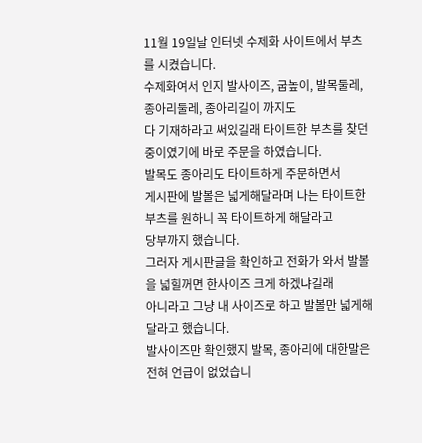11월 19일날 인터넷 수제화 사이트에서 부츠를 시켰습니다.
수제화여서 인지 발사이즈, 굽높이, 발목둘레, 종아리둘레, 종아리길이 까지도
다 기재하라고 써있길래 타이트한 부츠를 찾던중이였기에 바로 주문을 하였습니다.
발목도 종아리도 타이트하게 주문하면서
게시판에 발볼은 넓게해달라며 나는 타이트한 부츠를 원하니 꼭 타이트하게 해달라고
당부까지 했습니다.
그러자 게시판글을 확인하고 전화가 와서 발볼을 넓힐꺼면 한사이즈 크게 하겠냐길래
아니라고 그냥 내 사이즈로 하고 발볼만 넓게해달라고 했습니다.
발사이즈만 확인했지 발목, 종아리에 대한말은 전혀 언급이 없었습니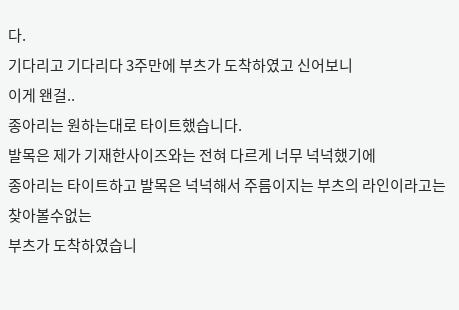다.
기다리고 기다리다 3주만에 부츠가 도착하였고 신어보니
이게 왠걸..
종아리는 원하는대로 타이트했습니다.
발목은 제가 기재한사이즈와는 전혀 다르게 너무 넉넉했기에
종아리는 타이트하고 발목은 넉넉해서 주름이지는 부츠의 라인이라고는 찾아볼수없는
부츠가 도착하였습니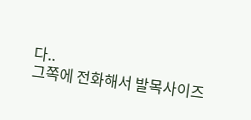다..
그쪽에 전화해서 발목사이즈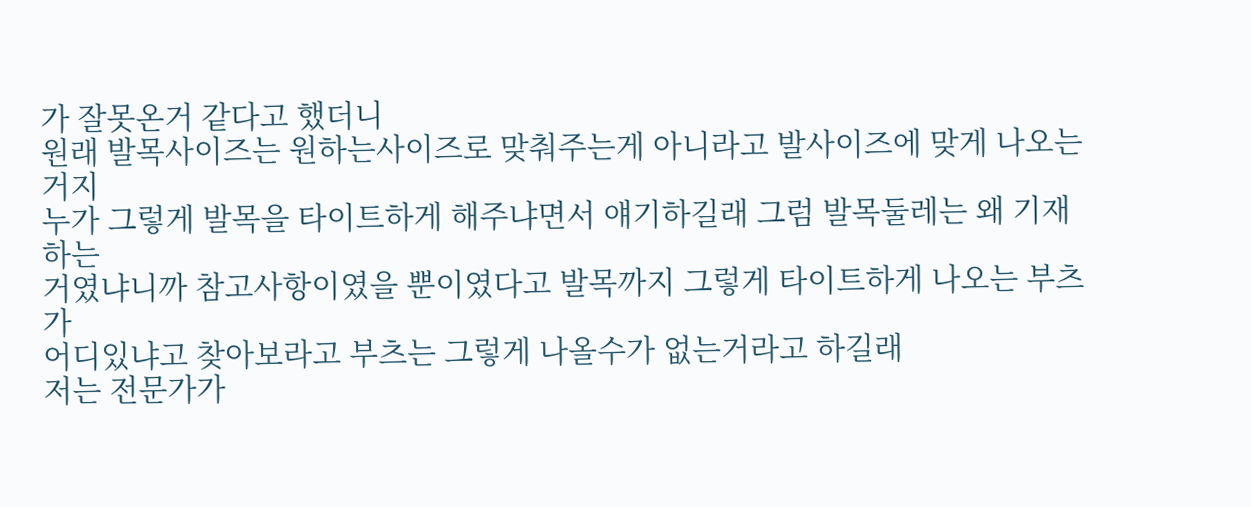가 잘못온거 같다고 했더니
원래 발목사이즈는 원하는사이즈로 맞춰주는게 아니라고 발사이즈에 맞게 나오는거지
누가 그렇게 발목을 타이트하게 해주냐면서 얘기하길래 그럼 발목둘레는 왜 기재하는
거였냐니까 참고사항이였을 뿐이였다고 발목까지 그렇게 타이트하게 나오는 부츠가
어디있냐고 찾아보라고 부츠는 그렇게 나올수가 없는거라고 하길래
저는 전문가가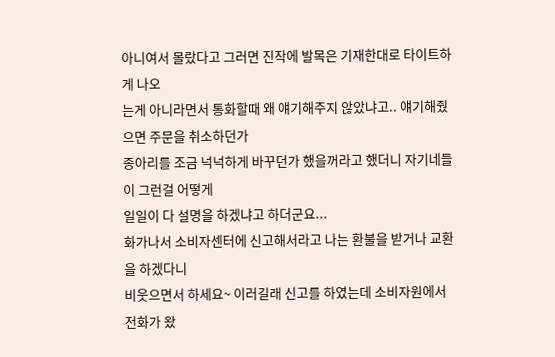아니여서 몰랐다고 그러면 진작에 발목은 기재한대로 타이트하게 나오
는게 아니라면서 통화할때 왜 얘기해주지 않았냐고.. 얘기해줬으면 주문을 취소하던가
종아리를 조금 넉넉하게 바꾸던가 했을꺼라고 했더니 자기네들이 그런걸 어떻게
일일이 다 설명을 하겠냐고 하더군요...
화가나서 소비자센터에 신고해서라고 나는 환불을 받거나 교환을 하겠다니
비웃으면서 하세요~ 이러길래 신고를 하였는데 소비자원에서 전화가 왔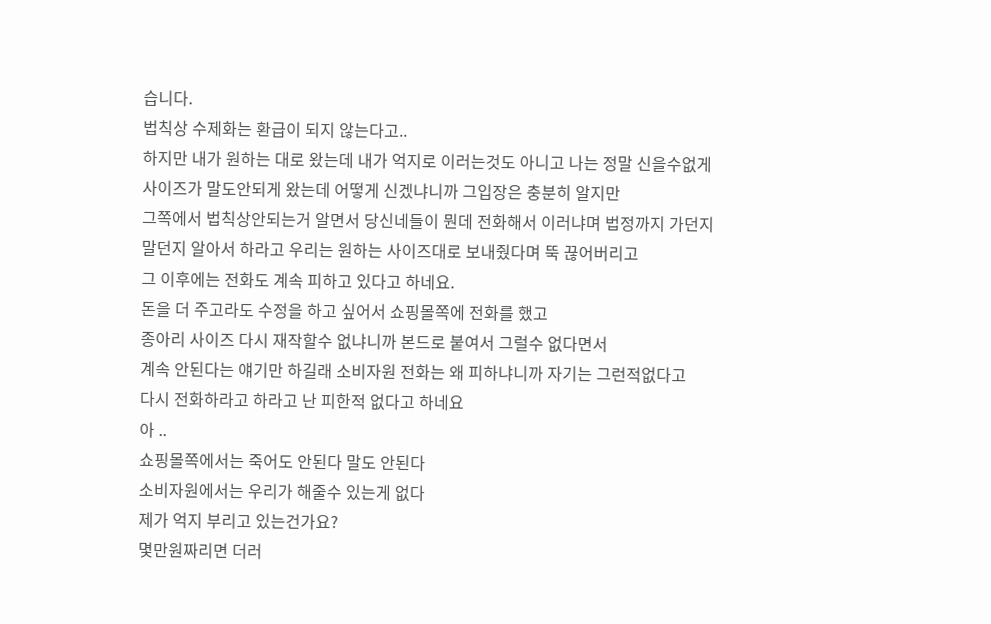습니다.
법칙상 수제화는 환급이 되지 않는다고..
하지만 내가 원하는 대로 왔는데 내가 억지로 이러는것도 아니고 나는 정말 신을수없게
사이즈가 말도안되게 왔는데 어떻게 신겠냐니까 그입장은 충분히 알지만
그쪽에서 법칙상안되는거 알면서 당신네들이 뭔데 전화해서 이러냐며 법정까지 가던지
말던지 알아서 하라고 우리는 원하는 사이즈대로 보내줬다며 뚝 끊어버리고
그 이후에는 전화도 계속 피하고 있다고 하네요.
돈을 더 주고라도 수정을 하고 싶어서 쇼핑몰쪽에 전화를 했고
종아리 사이즈 다시 재작할수 없냐니까 본드로 붙여서 그럴수 없다면서
계속 안된다는 얘기만 하길래 소비자원 전화는 왜 피하냐니까 자기는 그런적없다고
다시 전화하라고 하라고 난 피한적 없다고 하네요
아 ..
쇼핑몰쪽에서는 죽어도 안된다 말도 안된다
소비자원에서는 우리가 해줄수 있는게 없다
제가 억지 부리고 있는건가요?
몇만원짜리면 더러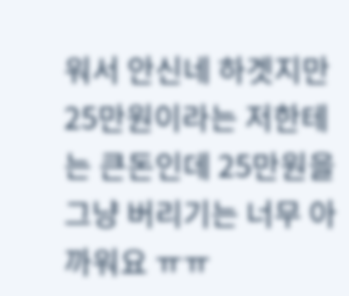워서 안신네 하겟지만
25만원이라는 저한테는 큰돈인데 25만원을 그냥 버리기는 너무 아까워요 ㅠㅠ